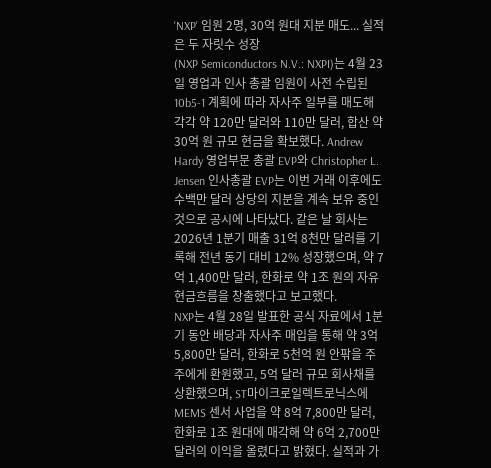'NXP' 임원 2명, 30억 원대 지분 매도... 실적은 두 자릿수 성장
(NXP Semiconductors N.V.: NXPI)는 4월 23일 영업과 인사 총괄 임원이 사전 수립된 10b5-1 계획에 따라 자사주 일부를 매도해 각각 약 120만 달러와 110만 달러, 합산 약 30억 원 규모 현금을 확보했다. Andrew Hardy 영업부문 총괄 EVP와 Christopher L. Jensen 인사총괄 EVP는 이번 거래 이후에도 수백만 달러 상당의 지분을 계속 보유 중인 것으로 공시에 나타났다. 같은 날 회사는 2026년 1분기 매출 31억 8천만 달러를 기록해 전년 동기 대비 12% 성장했으며, 약 7억 1,400만 달러, 한화로 약 1조 원의 자유현금흐름을 창출했다고 보고했다.
NXP는 4월 28일 발표한 공식 자료에서 1분기 동안 배당과 자사주 매입을 통해 약 3억 5,800만 달러, 한화로 5천억 원 안팎을 주주에게 환원했고, 5억 달러 규모 회사채를 상환했으며, ST마이크로일렉트로닉스에 MEMS 센서 사업을 약 8억 7,800만 달러, 한화로 1조 원대에 매각해 약 6억 2,700만 달러의 이익을 올렸다고 밝혔다. 실적과 가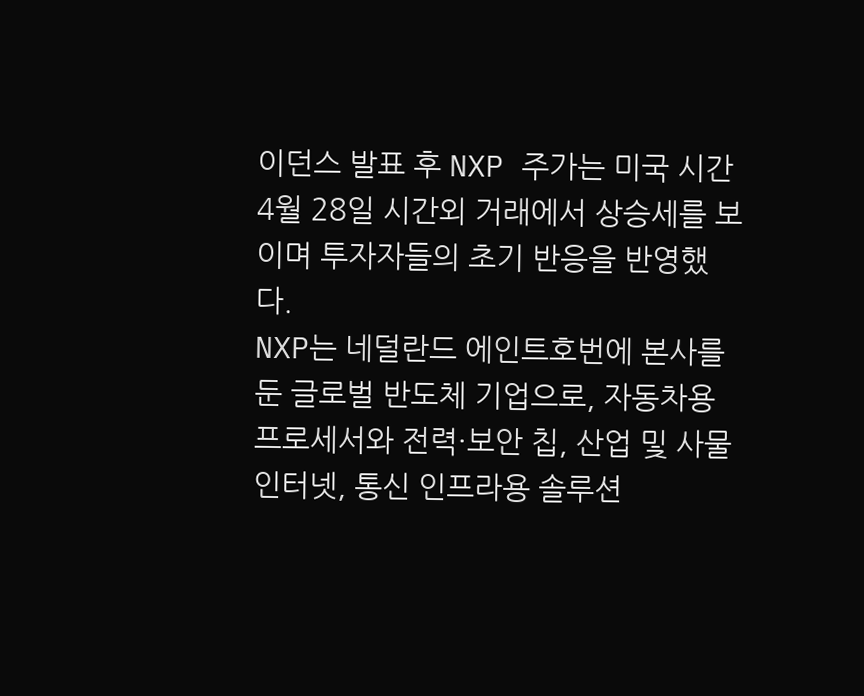이던스 발표 후 NXP 주가는 미국 시간 4월 28일 시간외 거래에서 상승세를 보이며 투자자들의 초기 반응을 반영했다.
NXP는 네덜란드 에인트호번에 본사를 둔 글로벌 반도체 기업으로, 자동차용 프로세서와 전력·보안 칩, 산업 및 사물인터넷, 통신 인프라용 솔루션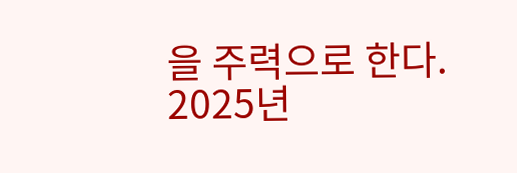을 주력으로 한다. 2025년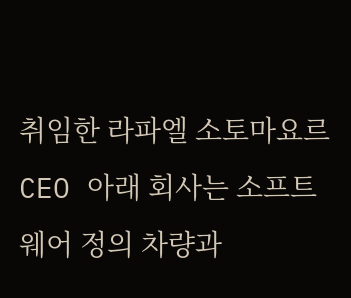취임한 라파엘 소토마요르 CEO 아래 회사는 소프트웨어 정의 차량과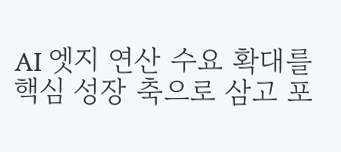AI 엣지 연산 수요 확대를 핵심 성장 축으로 삼고 포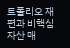트폴리오 재편과 비핵심 자산 매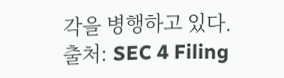각을 병행하고 있다.
출처: SEC 4 Filing